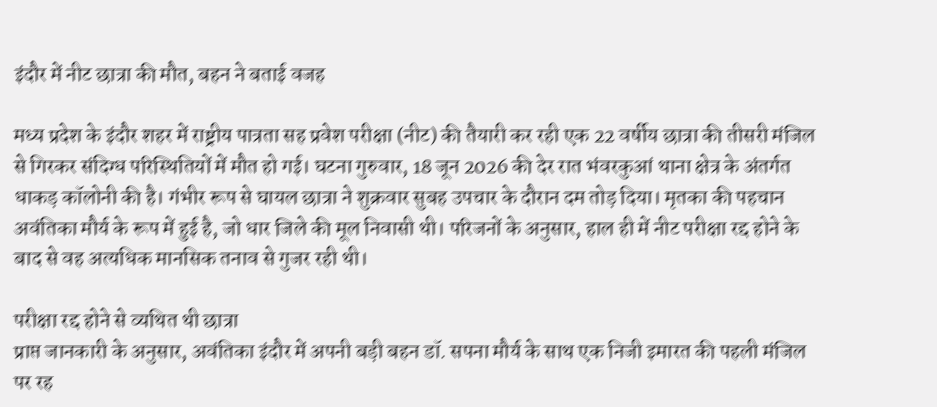इंदौर में नीट छात्रा की मौत, बहन ने बताई वजह

मध्य प्रदेश के इंदौर शहर में राष्ट्रीय पात्रता सह प्रवेश परीक्षा (नीट) की तैयारी कर रही एक 22 वर्षीय छात्रा की तीसरी मंजिल से गिरकर संदिग्ध परिस्थितियों में मौत हो गई। घटना गुरुवार, 18 जून 2026 की देर रात भंवरकुआं थाना क्षेत्र के अंतर्गत धाकड़ कॉलोनी की है। गंभीर रूप से घायल छात्रा ने शुक्रवार सुबह उपचार के दौरान दम तोड़ दिया। मृतका की पहचान अवंतिका मौर्य के रूप में हुई है, जो धार जिले की मूल निवासी थी। परिजनों के अनुसार, हाल ही में नीट परीक्षा रद्द होने के बाद से वह अत्यधिक मानसिक तनाव से गुजर रही थी।

परीक्षा रद्द होने से व्यथित थी छात्रा
प्राप्त जानकारी के अनुसार, अवंतिका इंदौर में अपनी बड़ी बहन डॉ. सपना मौर्य के साथ एक निजी इमारत की पहली मंजिल पर रह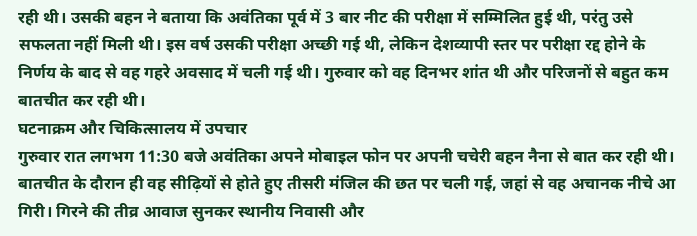रही थी। उसकी बहन ने बताया कि अवंतिका पूर्व में 3 बार नीट की परीक्षा में सम्मिलित हुई थी, परंतु उसे सफलता नहीं मिली थी। इस वर्ष उसकी परीक्षा अच्छी गई थी, लेकिन देशव्यापी स्तर पर परीक्षा रद्द होने के निर्णय के बाद से वह गहरे अवसाद में चली गई थी। गुरुवार को वह दिनभर शांत थी और परिजनों से बहुत कम बातचीत कर रही थी।
घटनाक्रम और चिकित्सालय में उपचार
गुरुवार रात लगभग 11:30 बजे अवंतिका अपने मोबाइल फोन पर अपनी चचेरी बहन नैना से बात कर रही थी। बातचीत के दौरान ही वह सीढ़ियों से होते हुए तीसरी मंजिल की छत पर चली गई, जहां से वह अचानक नीचे आ गिरी। गिरने की तीव्र आवाज सुनकर स्थानीय निवासी और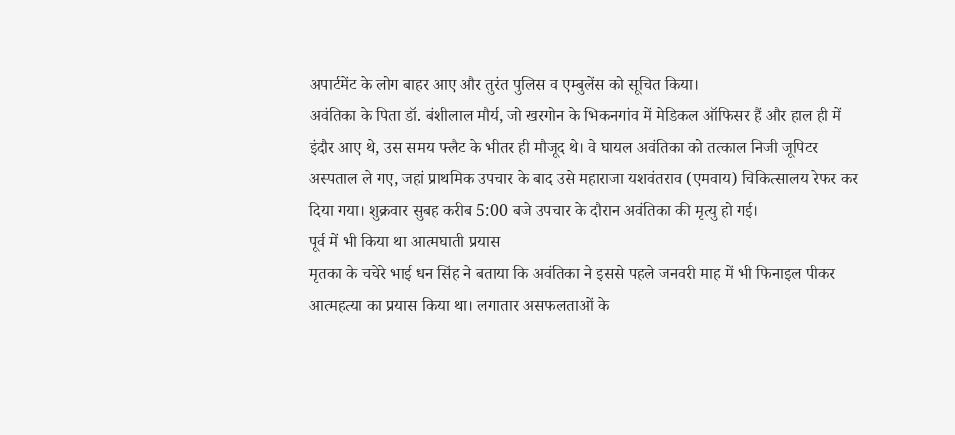अपार्टमेंट के लोग बाहर आए और तुरंत पुलिस व एम्बुलेंस को सूचित किया।
अवंतिका के पिता डॉ. बंशीलाल मौर्य, जो खरगोन के भिकनगांव में मेडिकल ऑफिसर हैं और हाल ही में इंदौर आए थे, उस समय फ्लैट के भीतर ही मौजूद थे। वे घायल अवंतिका को तत्काल निजी जूपिटर अस्पताल ले गए, जहां प्राथमिक उपचार के बाद उसे महाराजा यशवंतराव (एमवाय) चिकित्सालय रेफर कर दिया गया। शुक्रवार सुबह करीब 5:00 बजे उपचार के दौरान अवंतिका की मृत्यु हो गई।
पूर्व में भी किया था आत्मघाती प्रयास
मृतका के चचेरे भाई धन सिंह ने बताया कि अवंतिका ने इससे पहले जनवरी माह में भी फिनाइल पीकर आत्महत्या का प्रयास किया था। लगातार असफलताओं के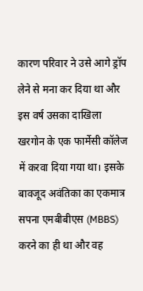कारण परिवार ने उसे आगे ड्रॉप लेने से मना कर दिया था और इस वर्ष उसका दाखिला खरगोन के एक फार्मेसी कॉलेज में करवा दिया गया था। इसके बावजूद अवंतिका का एकमात्र सपना एमबीबीएस (MBBS) करने का ही था और वह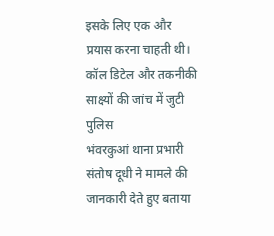इसके लिए एक और प्रयास करना चाहती थी।
कॉल डिटेल और तकनीकी साक्ष्यों की जांच में जुटी पुलिस
भंवरकुआं थाना प्रभारी संतोष दूधी ने मामले की जानकारी देते हुए बताया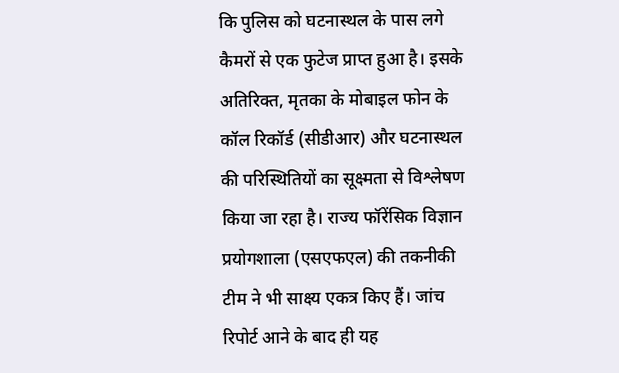कि पुलिस को घटनास्थल के पास लगे कैमरों से एक फुटेज प्राप्त हुआ है। इसके अतिरिक्त, मृतका के मोबाइल फोन के कॉल रिकॉर्ड (सीडीआर) और घटनास्थल की परिस्थितियों का सूक्ष्मता से विश्लेषण किया जा रहा है। राज्य फॉरेंसिक विज्ञान प्रयोगशाला (एसएफएल) की तकनीकी टीम ने भी साक्ष्य एकत्र किए हैं। जांच रिपोर्ट आने के बाद ही यह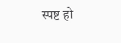स्पष्ट हो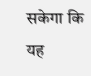सकेगा कि यह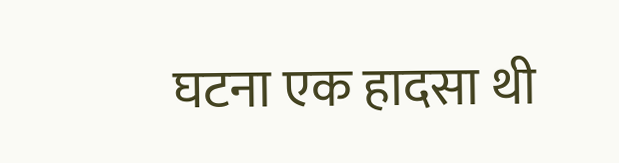घटना एक हादसा थी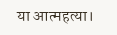या आत्महत्या।